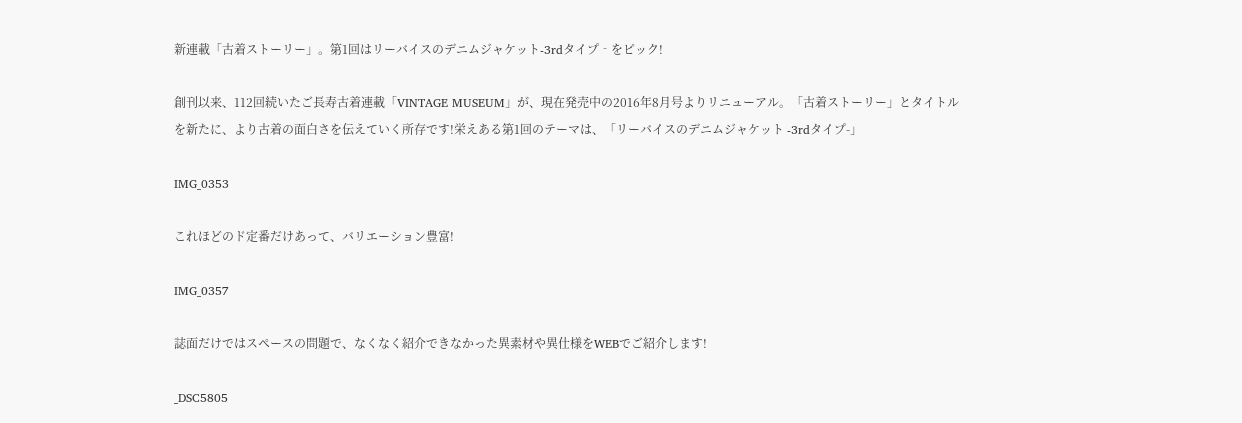新連載「古着ストーリー」。第1回はリーバイスのデニムジャケット‐3rdタイプ‐をピック!

創刊以来、112回続いたご長寿古着連載「VINTAGE MUSEUM」が、現在発売中の2016年8月号よりリニューアル。「古着ストーリー」とタイトルを新たに、より古着の面白さを伝えていく所存です!栄えある第1回のテーマは、「リーバイスのデニムジャケット -3rdタイプ-」

IMG_0353

これほどのド定番だけあって、バリエーション豊富!

IMG_0357

誌面だけではスペースの問題で、なくなく紹介できなかった異素材や異仕様をWEBでご紹介します!

_DSC5805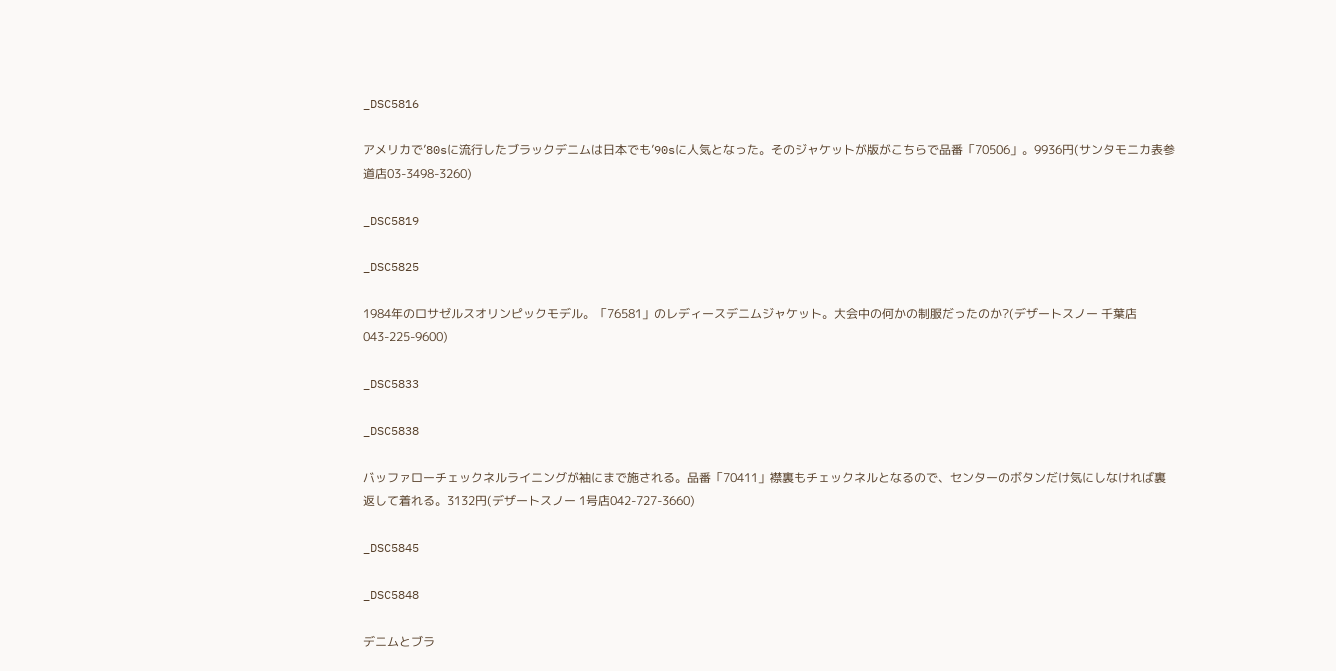_DSC5816

アメリカで’80sに流行したブラックデニムは日本でも’90sに人気となった。そのジャケットが版がこちらで品番「70506」。9936円(サンタモニカ表参道店03-3498-3260)

_DSC5819

_DSC5825

1984年のロサゼルスオリンピックモデル。「76581」のレディースデニムジャケット。大会中の何かの制服だったのか?(デザートスノー 千葉店043-225-9600)

_DSC5833

_DSC5838

バッファローチェックネルライニングが袖にまで施される。品番「70411」襟裏もチェックネルとなるので、センターのボタンだけ気にしなければ裏返して着れる。3132円(デザートスノー 1号店042-727-3660)

_DSC5845

_DSC5848

デニムとブラ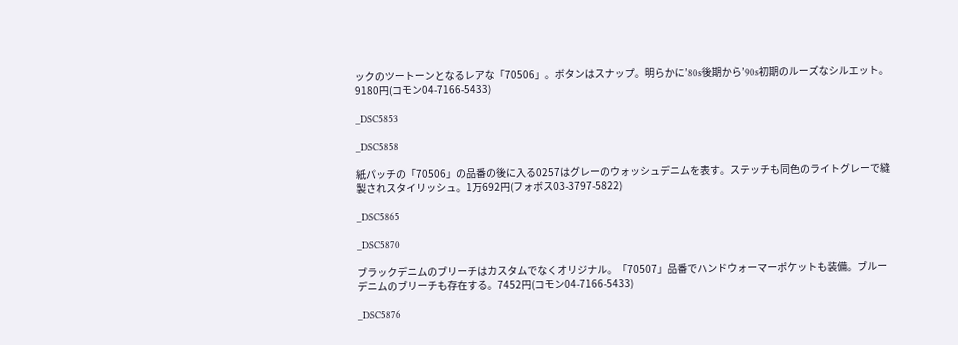ックのツートーンとなるレアな「70506」。ボタンはスナップ。明らかに’80s後期から’90s初期のルーズなシルエット。9180円(コモン04-7166-5433)

_DSC5853

_DSC5858

紙パッチの「70506」の品番の後に入る0257はグレーのウォッシュデニムを表す。ステッチも同色のライトグレーで縫製されスタイリッシュ。1万692円(フォボス03-3797-5822)

_DSC5865

_DSC5870

ブラックデニムのブリーチはカスタムでなくオリジナル。「70507」品番でハンドウォーマーポケットも装備。ブルーデニムのブリーチも存在する。7452円(コモン04-7166-5433)

_DSC5876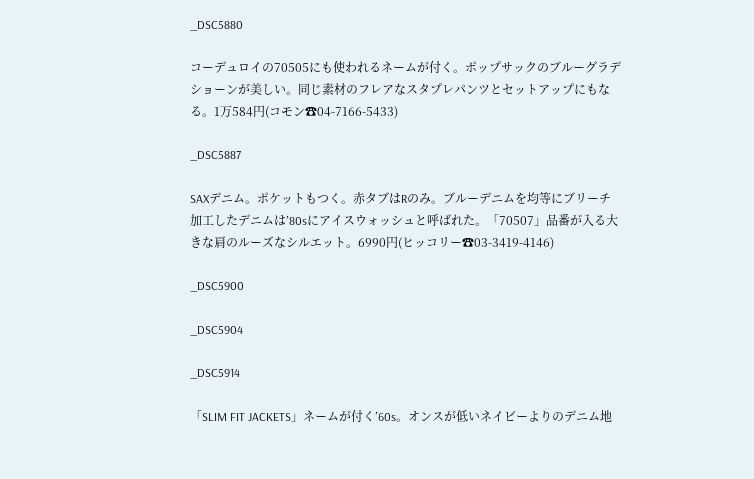_DSC5880

コーデュロイの70505にも使われるネームが付く。ポップサックのブルーグラデショーンが美しい。同じ素材のフレアなスタプレパンツとセットアップにもなる。1万584円(コモン☎04-7166-5433)

_DSC5887

SAXデニム。ポケットもつく。赤タブはRのみ。ブルーデニムを均等にブリーチ加工したデニムは’80sにアイスウォッシュと呼ばれた。「70507」品番が入る大きな肩のルーズなシルエット。6990円(ヒッコリー☎03-3419-4146)

_DSC5900

_DSC5904

_DSC5914

「SLIM FIT JACKETS」ネームが付く’60s。オンスが低いネイビーよりのデニム地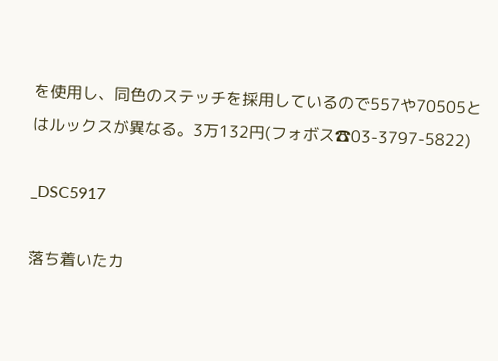を使用し、同色のステッチを採用しているので557や70505とはルックスが異なる。3万132円(フォボス☎03-3797-5822)

_DSC5917

落ち着いたカ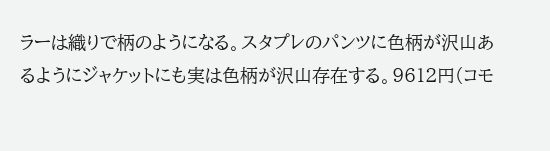ラーは織りで柄のようになる。スタプレのパンツに色柄が沢山あるようにジャケットにも実は色柄が沢山存在する。9612円(コモ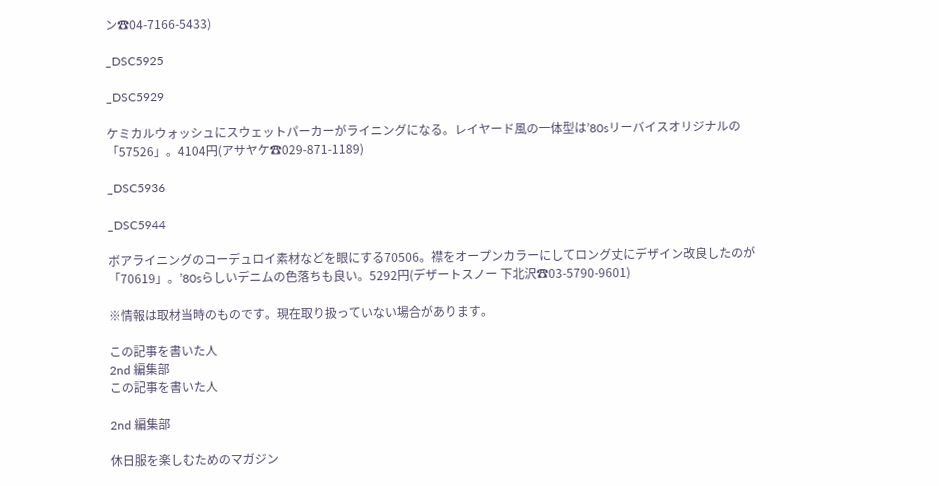ン☎04-7166-5433)

_DSC5925

_DSC5929

ケミカルウォッシュにスウェットパーカーがライニングになる。レイヤード風の一体型は’80sリーバイスオリジナルの「57526」。4104円(アサヤケ☎029-871-1189)

_DSC5936

_DSC5944

ボアライニングのコーデュロイ素材などを眼にする70506。襟をオープンカラーにしてロング丈にデザイン改良したのが「70619」。’80sらしいデニムの色落ちも良い。5292円(デザートスノー 下北沢☎03-5790-9601)

※情報は取材当時のものです。現在取り扱っていない場合があります。

この記事を書いた人
2nd 編集部
この記事を書いた人

2nd 編集部

休日服を楽しむためのマガジン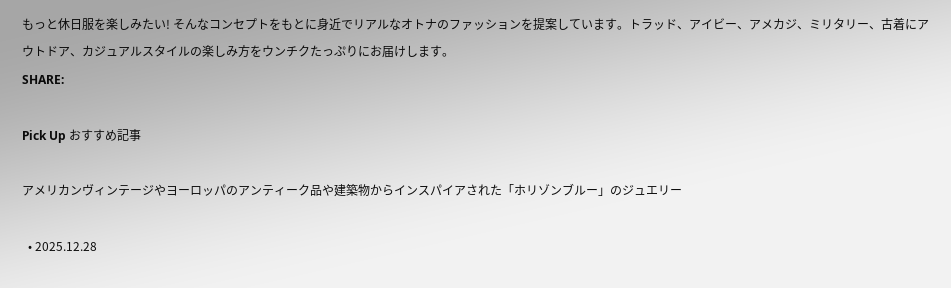もっと休日服を楽しみたい! そんなコンセプトをもとに身近でリアルなオトナのファッションを提案しています。トラッド、アイビー、アメカジ、ミリタリー、古着にアウトドア、カジュアルスタイルの楽しみ方をウンチクたっぷりにお届けします。
SHARE:

Pick Up おすすめ記事

アメリカンヴィンテージやヨーロッパのアンティーク品や建築物からインスパイアされた「ホリゾンブルー」のジュエリー

  • 2025.12.28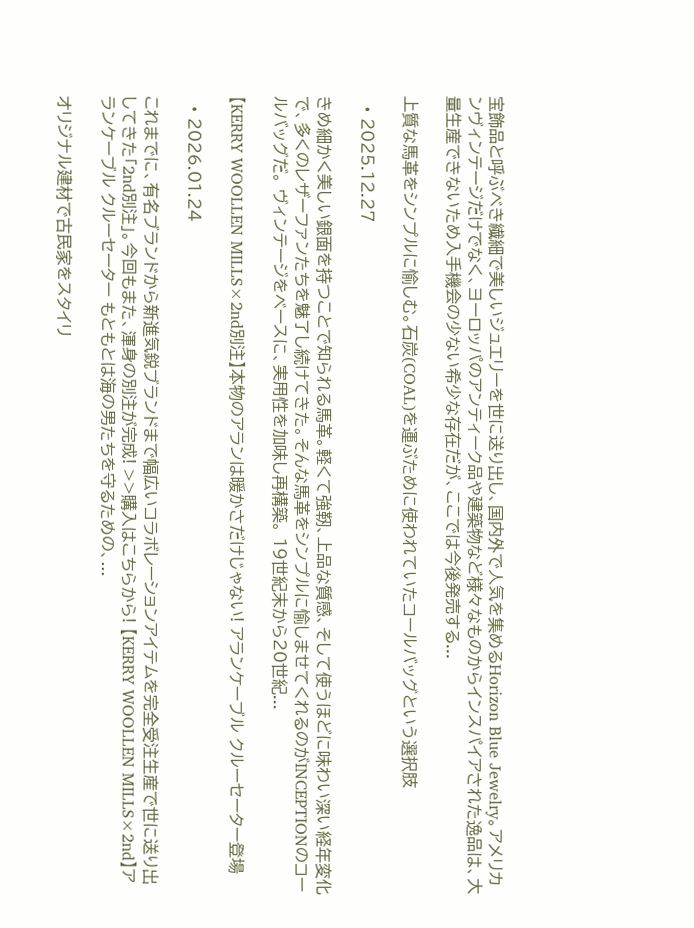宝飾品と呼ぶべき繊細で美しいジュエリーを世に送り出し、国内外で人気を集めるHorizon Blue Jewelry。アメリカンヴィンテージだけでなく、ヨーロッパのアンティーク品や建築物など様々なものからインスパイアされた逸品は、大量生産できないため入手機会の少ない希少な存在だが、ここでは今後発売する...

上質な馬革をシンプルに愉しむ。石炭(COAL)を運ぶために使われていたコールバッグという選択肢

  • 2025.12.27

きめ細かく美しい銀面を持つことで知られる馬革。軽くて強靭、上品な質感、そして使うほどに味わい深い経年変化で、多くのレザーファンたちを魅了し続けてきた。そんな馬革をシンプルに愉しませてくれるのがINCEPTIONのコールバッグだ。 ヴィンテージをベースに、実用性を加味し再構築。 19世紀末から20世紀...

【KERRY WOOLLEN MILLS×2nd別注】本物のアランは暖かさだけじゃない! アランケーブル クルーセーター登場

  • 2026.01.24

これまでに、有名ブランドから新進気鋭ブランドまで幅広いコラボレーションアイテムを完全受注生産で世に送り出してきた「2nd別注」。今回もまた、渾身の別注が完成! >>購入はこちらから! 【KERRY WOOLLEN MILLS×2nd】アランケーブル クルーセーター もともとは海の男たちを守るための、...

オリジナル建材で古民家をスタイリ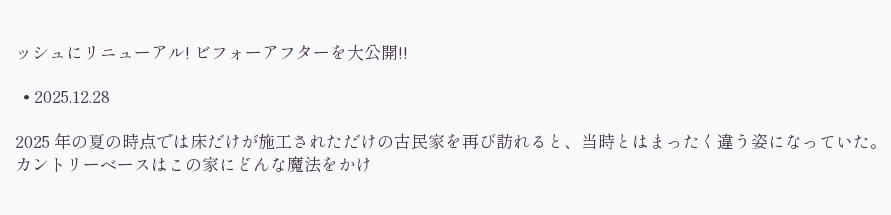ッシュにリニューアル! ビフォーアフターを大公開!!

  • 2025.12.28

2025 年の夏の時点では床だけが施工されただけの古民家を再び訪れると、当時とはまったく違う姿になっていた。カントリーベースはこの家にどんな魔法をかけ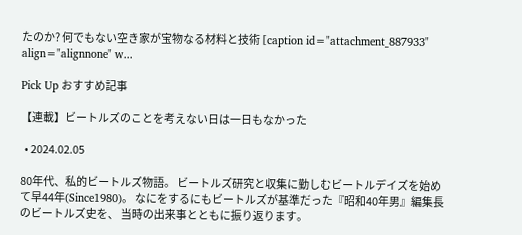たのか? 何でもない空き家が宝物なる材料と技術 [caption id="attachment_887933" align="alignnone" w...

Pick Up おすすめ記事

【連載】ビートルズのことを考えない日は一日もなかった

  • 2024.02.05

80年代、私的ビートルズ物語。 ビートルズ研究と収集に勤しむビートルデイズを始めて早44年(Since1980)。 なにをするにもビートルズが基準だった『昭和40年男』編集長のビートルズ史を、 当時の出来事とともに振り返ります。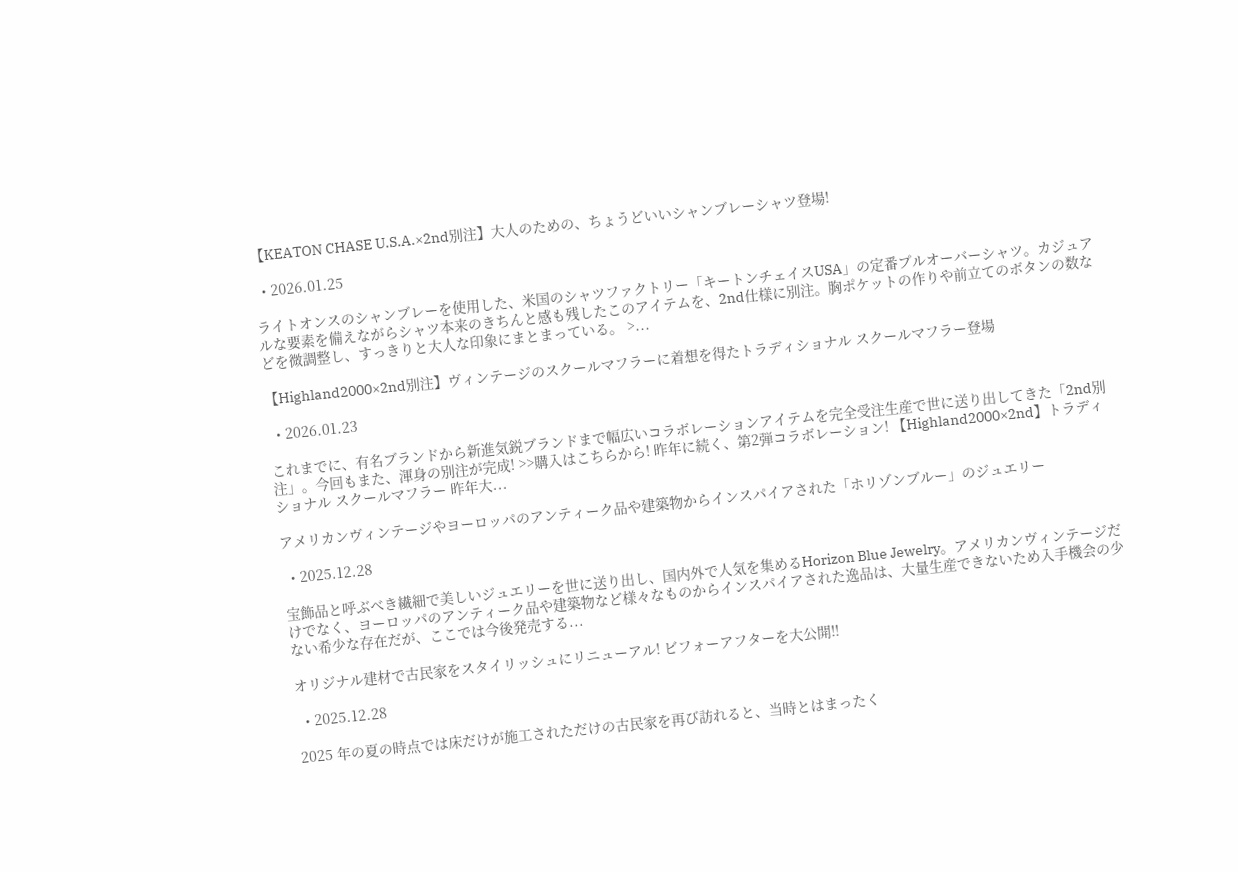【KEATON CHASE U.S.A.×2nd別注】大人のための、ちょうどいいシャンブレーシャツ登場!

  • 2026.01.25

ライトオンスのシャンブレーを使用した、米国のシャツファクトリー「キートンチェイスUSA」の定番プルオーバーシャツ。カジュアルな要素を備えながらシャツ本来のきちんと感も残したこのアイテムを、2nd仕様に別注。胸ポケットの作りや前立てのボタンの数などを微調整し、すっきりと大人な印象にまとまっている。 >...

【Highland2000×2nd別注】ヴィンテージのスクールマフラーに着想を得たトラディショナル スクールマフラー登場

  • 2026.01.23

これまでに、有名ブランドから新進気鋭ブランドまで幅広いコラボレーションアイテムを完全受注生産で世に送り出してきた「2nd別注」。今回もまた、渾身の別注が完成! >>購入はこちらから! 昨年に続く、第2弾コラボレーション! 【Highland2000×2nd】トラディショナル スクールマフラー 昨年大...

アメリカンヴィンテージやヨーロッパのアンティーク品や建築物からインスパイアされた「ホリゾンブルー」のジュエリー

  • 2025.12.28

宝飾品と呼ぶべき繊細で美しいジュエリーを世に送り出し、国内外で人気を集めるHorizon Blue Jewelry。アメリカンヴィンテージだけでなく、ヨーロッパのアンティーク品や建築物など様々なものからインスパイアされた逸品は、大量生産できないため入手機会の少ない希少な存在だが、ここでは今後発売する...

オリジナル建材で古民家をスタイリッシュにリニューアル! ビフォーアフターを大公開!!

  • 2025.12.28

2025 年の夏の時点では床だけが施工されただけの古民家を再び訪れると、当時とはまったく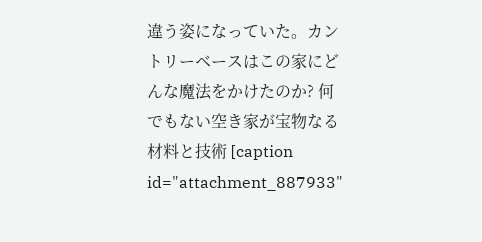違う姿になっていた。カントリーベースはこの家にどんな魔法をかけたのか? 何でもない空き家が宝物なる材料と技術 [caption id="attachment_887933"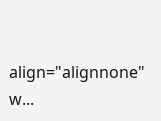align="alignnone" w...